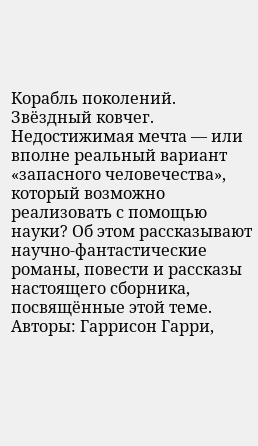Корабль поколений. Звёздный ковчег. Недостижимая мечта — или вполне реальный вариант «запасного человечества», который возможно реализовать с помощью науки? Об этом рассказывают научно-фантастические романы, повести и рассказы настоящего сборника, посвящённые этой теме.
Авторы: Гаррисон Гарри,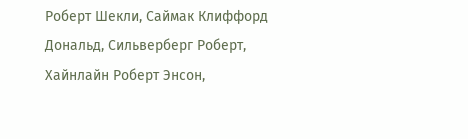Роберт Шекли, Саймак Клиффорд Дональд, Сильверберг Роберт, Хайнлайн Роберт Энсон,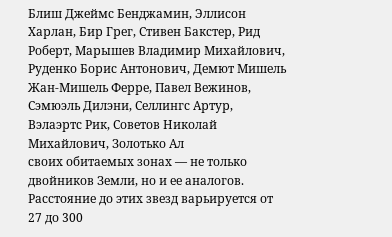Блиш Джеймс Бенджамин, Эллисон Харлан, Бир Грег, Стивен Бакстер, Рид Роберт, Марышев Владимир Михайлович, Руденко Борис Антонович, Демют Мишель Жан-Мишель Ферре, Павел Вежинов, Сэмюэль Дилэни, Селлингс Артур, Вэлаэртс Рик, Советов Николай Михайлович, Золотько Ал
своих обитаемых зонах — не только двойников Земли, но и ее аналогов. Расстояние до этих звезд варьируется от 27 до 300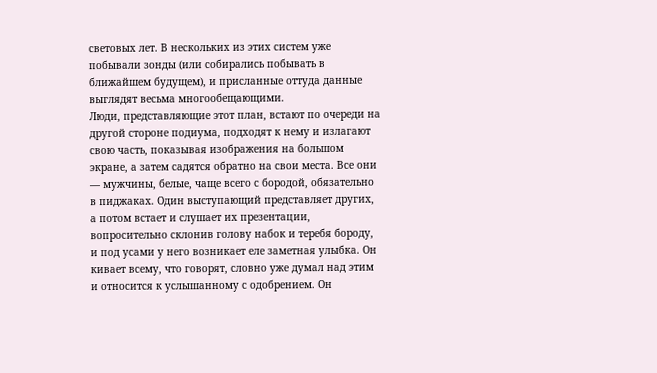световых лет. В нескольких из этих систем уже побывали зонды (или собирались побывать в ближайшем будущем), и присланные оттуда данные выглядят весьма многообещающими.
Люди, представляющие этот план, встают по очереди на другой стороне подиума, подходят к нему и излагают свою часть, показывая изображения на большом экране, а затем садятся обратно на свои места. Все они — мужчины, белые, чаще всего с бородой, обязательно в пиджаках. Один выступающий представляет других, а потом встает и слушает их презентации, вопросительно склонив голову набок и теребя бороду, и под усами у него возникает еле заметная улыбка. Он кивает всему, что говорят, словно уже думал над этим и относится к услышанному с одобрением. Он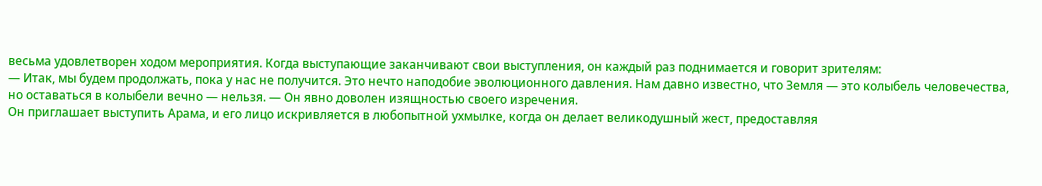весьма удовлетворен ходом мероприятия. Когда выступающие заканчивают свои выступления, он каждый раз поднимается и говорит зрителям:
— Итак, мы будем продолжать, пока у нас не получится. Это нечто наподобие эволюционного давления. Нам давно известно, что Земля — это колыбель человечества, но оставаться в колыбели вечно — нельзя. — Он явно доволен изящностью своего изречения.
Он приглашает выступить Арама, и его лицо искривляется в любопытной ухмылке, когда он делает великодушный жест, предоставляя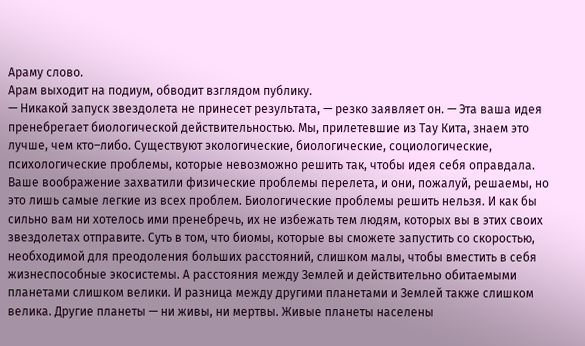Араму слово.
Арам выходит на подиум, обводит взглядом публику.
— Никакой запуск звездолета не принесет результата, — резко заявляет он. — Эта ваша идея пренебрегает биологической действительностью. Мы, прилетевшие из Тау Кита, знаем это лучше, чем кто–либо. Существуют экологические, биологические, социологические, психологические проблемы, которые невозможно решить так, чтобы идея себя оправдала. Ваше воображение захватили физические проблемы перелета, и они, пожалуй, решаемы, но это лишь самые легкие из всех проблем. Биологические проблемы решить нельзя. И как бы сильно вам ни хотелось ими пренебречь, их не избежать тем людям, которых вы в этих своих звездолетах отправите. Суть в том, что биомы, которые вы сможете запустить со скоростью, необходимой для преодоления больших расстояний, слишком малы, чтобы вместить в себя жизнеспособные экосистемы. А расстояния между Землей и действительно обитаемыми планетами слишком велики. И разница между другими планетами и Землей также слишком велика. Другие планеты — ни живы, ни мертвы. Живые планеты населены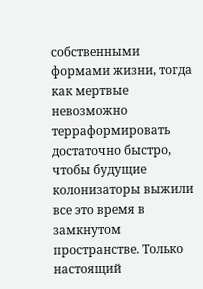собственными формами жизни, тогда как мертвые невозможно терраформировать достаточно быстро, чтобы будущие колонизаторы выжили все это время в замкнутом пространстве. Только настоящий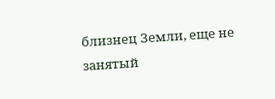близнец Земли, еще не занятый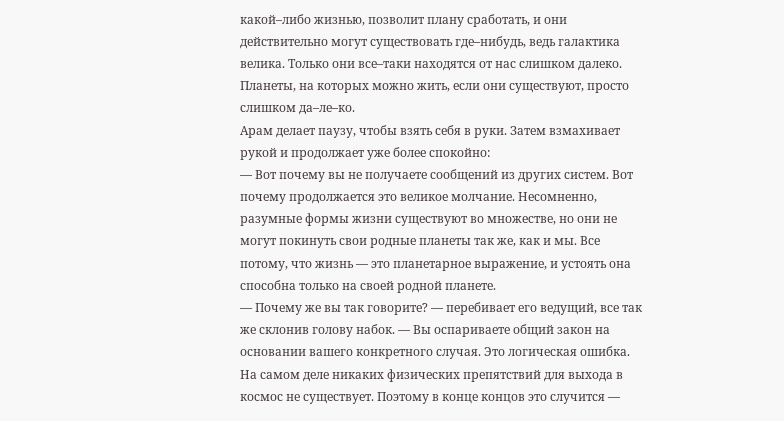какой–либо жизнью, позволит плану сработать, и они действительно могут существовать где–нибудь, ведь галактика велика. Только они все–таки находятся от нас слишком далеко. Планеты, на которых можно жить, если они существуют, просто слишком да–ле–ко.
Арам делает паузу, чтобы взять себя в руки. Затем взмахивает рукой и продолжает уже более спокойно:
— Вот почему вы не получаете сообщений из других систем. Вот почему продолжается это великое молчание. Несомненно, разумные формы жизни существуют во множестве, но они не могут покинуть свои родные планеты так же, как и мы. Все потому, что жизнь — это планетарное выражение, и устоять она способна только на своей родной планете.
— Почему же вы так говорите? — перебивает его ведущий, все так же склонив голову набок. — Вы оспариваете общий закон на основании вашего конкретного случая. Это логическая ошибка. На самом деле никаких физических препятствий для выхода в космос не существует. Поэтому в конце концов это случится —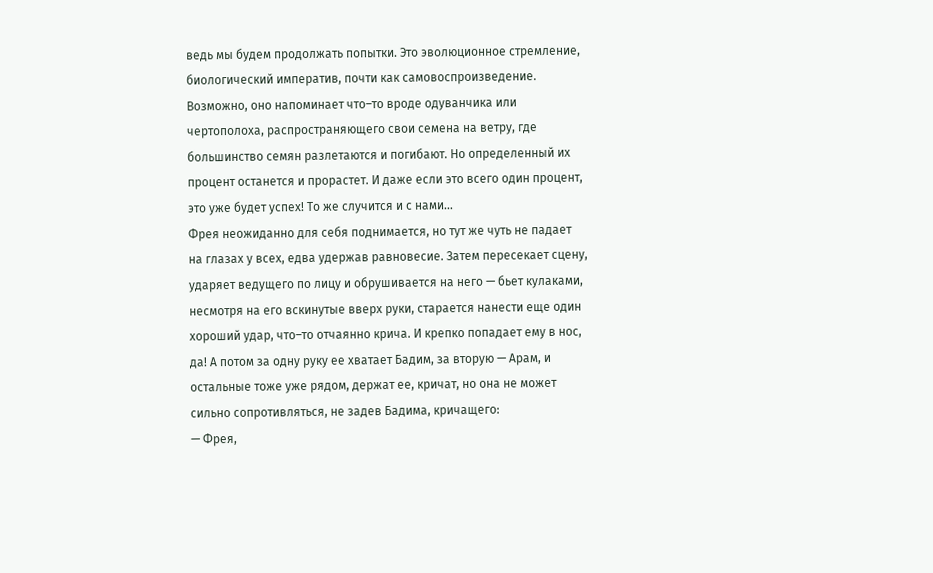ведь мы будем продолжать попытки. Это эволюционное стремление, биологический императив, почти как самовоспроизведение. Возможно, оно напоминает что–то вроде одуванчика или чертополоха, распространяющего свои семена на ветру, где большинство семян разлетаются и погибают. Но определенный их процент останется и прорастет. И даже если это всего один процент, это уже будет успех! То же случится и с нами…
Фрея неожиданно для себя поднимается, но тут же чуть не падает на глазах у всех, едва удержав равновесие. Затем пересекает сцену, ударяет ведущего по лицу и обрушивается на него — бьет кулаками, несмотря на его вскинутые вверх руки, старается нанести еще один хороший удар, что–то отчаянно крича. И крепко попадает ему в нос, да! А потом за одну руку ее хватает Бадим, за вторую — Арам, и остальные тоже уже рядом, держат ее, кричат, но она не может сильно сопротивляться, не задев Бадима, кричащего:
— Фрея,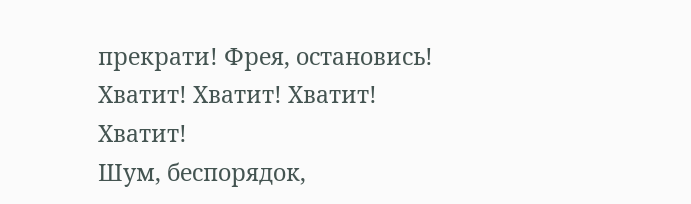прекрати! Фрея, остановись! Хватит! Хватит! Хватит! Хватит!
Шум, беспорядок,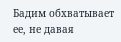Бадим обхватывает ее, не давая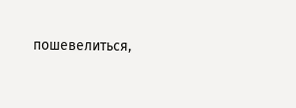пошевелиться,